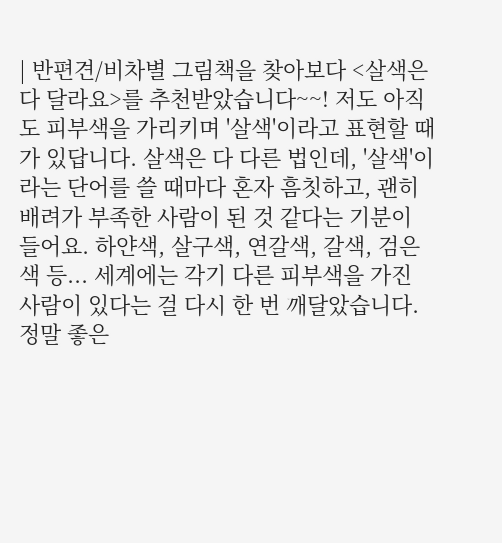| 반편견/비차별 그림책을 찾아보다 <살색은 다 달라요>를 추천받았습니다~~! 저도 아직도 피부색을 가리키며 '살색'이라고 표현할 때가 있답니다. 살색은 다 다른 법인데, '살색'이라는 단어를 쓸 때마다 혼자 흠칫하고, 괜히 배려가 부족한 사람이 된 것 같다는 기분이 들어요. 하얀색, 살구색, 연갈색, 갈색, 검은색 등... 세계에는 각기 다른 피부색을 가진 사람이 있다는 걸 다시 한 번 깨달았습니다. 정말 좋은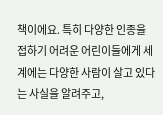책이에요. 특히 다양한 인종을 접하기 어려운 어린이들에게 세계에는 다양한 사람이 살고 있다는 사실을 알려주고,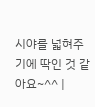시야를 넓혀주기에 딱인 것 같아요~^^ |